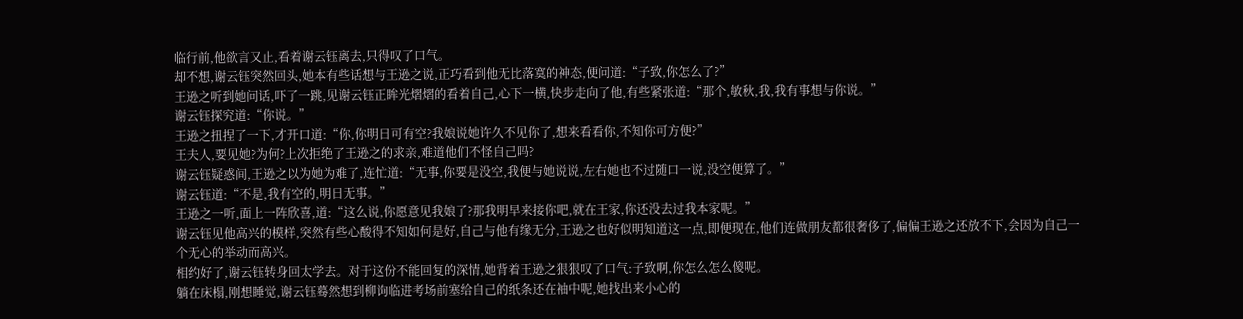临行前,他欲言又止,看着谢云钰离去,只得叹了口气。
却不想,谢云钰突然回头,她本有些话想与王逊之说,正巧看到他无比落寞的神态,便问道:“子致,你怎么了?”
王逊之听到她问话,吓了一跳,见谢云钰正眸光熠熠的看着自己,心下一横,快步走向了他,有些紧张道:“那个,敏秋,我,我有事想与你说。”
谢云钰探究道:“你说。”
王逊之扭捏了一下,才开口道:“你,你明日可有空?我娘说她许久不见你了,想来看看你,不知你可方便?”
王夫人,要见她?为何?上次拒绝了王逊之的求亲,难道他们不怪自己吗?
谢云钰疑惑间,王逊之以为她为难了,连忙道:“无事,你要是没空,我便与她说说,左右她也不过随口一说,没空便算了。”
谢云钰道:“不是,我有空的,明日无事。”
王逊之一听,面上一阵欣喜,道:“这么说,你愿意见我娘了?那我明早来接你吧,就在王家,你还没去过我本家呢。”
谢云钰见他高兴的模样,突然有些心酸得不知如何是好,自己与他有缘无分,王逊之也好似明知道这一点,即便现在,他们连做朋友都很奢侈了,偏偏王逊之还放不下,会因为自己一个无心的举动而高兴。
相约好了,谢云钰转身回太学去。对于这份不能回复的深情,她背着王逊之狠狠叹了口气:子致啊,你怎么怎么傻呢。
躺在床榻,刚想睡觉,谢云钰蓦然想到柳询临进考场前塞给自己的纸条还在袖中呢,她找出来小心的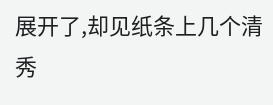展开了,却见纸条上几个清秀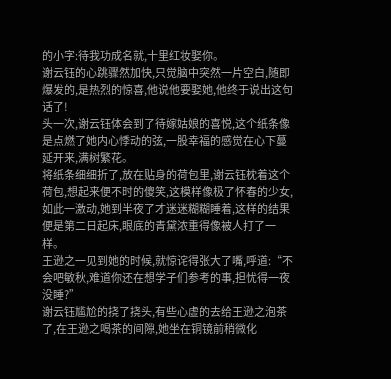的小字:待我功成名就,十里红妆娶你。
谢云钰的心跳骤然加快,只觉脑中突然一片空白,随即爆发的,是热烈的惊喜,他说他要娶她,他终于说出这句话了!
头一次,谢云钰体会到了待嫁姑娘的喜悦,这个纸条像是点燃了她内心悸动的弦,一股幸福的感觉在心下蔓延开来,满树繁花。
将纸条细细折了,放在贴身的荷包里,谢云钰枕着这个荷包,想起来便不时的傻笑,这模样像极了怀春的少女,如此一激动,她到半夜了才迷迷糊糊睡着,这样的结果便是第二日起床,眼底的青黛浓重得像被人打了一样。
王逊之一见到她的时候,就惊诧得张大了嘴,呼道:“不会吧敏秋,难道你还在想学子们参考的事,担忧得一夜没睡?”
谢云钰尴尬的挠了挠头,有些心虚的去给王逊之泡茶了,在王逊之喝茶的间隙,她坐在铜镜前稍微化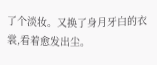了个淡妆。又换了身月牙白的衣裳,看着愈发出尘。